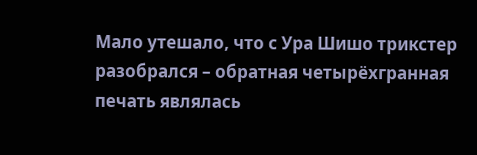Мало утешало, что с Ура Шишо трикстер разобрался – обратная четырёхгранная печать являлась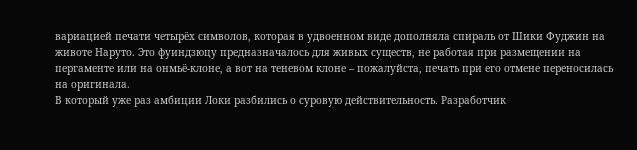вариацией печати четырёх символов, которая в удвоенном виде дополняла спираль от Шики Фуджин на животе Наруто. Это фуиндзюцу предназначалось для живых существ, не работая при размещении на пергаменте или на онмьё-клоне, а вот на теневом клоне – пожалуйста, печать при его отмене переносилась на оригинала.
В который уже раз амбиции Локи разбились о суровую действительность. Разработчик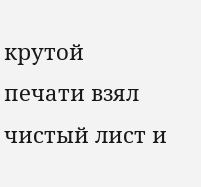крутой печати взял чистый лист и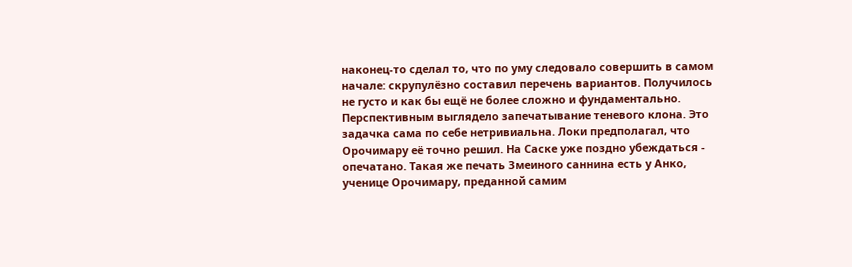наконец-то сделал то, что по уму следовало совершить в самом начале: скрупулёзно составил перечень вариантов. Получилось не густо и как бы ещё не более сложно и фундаментально.
Перспективным выглядело запечатывание теневого клона. Это задачка сама по себе нетривиальна. Локи предполагал, что Орочимару её точно решил. На Саске уже поздно убеждаться - опечатано. Такая же печать Змеиного саннина есть у Анко, ученице Орочимару, преданной самим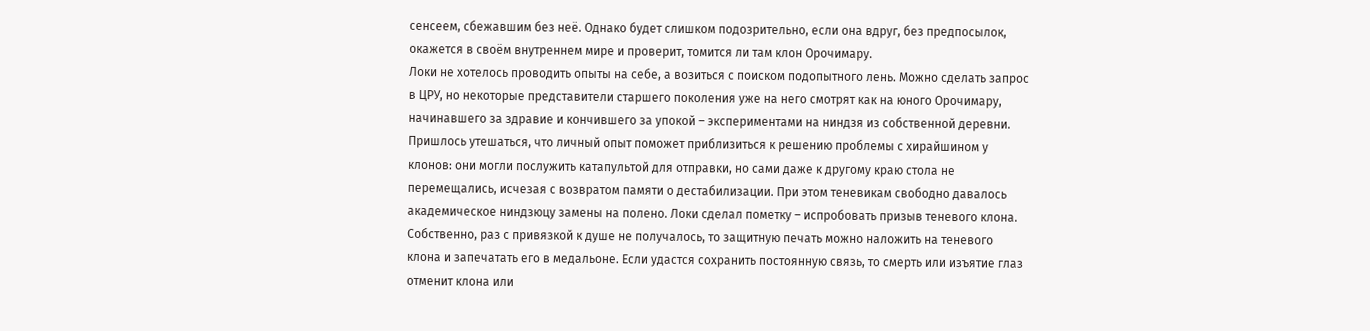сенсеем, сбежавшим без неё. Однако будет слишком подозрительно, если она вдруг, без предпосылок, окажется в своём внутреннем мире и проверит, томится ли там клон Орочимару.
Локи не хотелось проводить опыты на себе, а возиться с поиском подопытного лень. Можно сделать запрос в ЦРУ, но некоторые представители старшего поколения уже на него смотрят как на юного Орочимару, начинавшего за здравие и кончившего за упокой – экспериментами на ниндзя из собственной деревни.
Пришлось утешаться, что личный опыт поможет приблизиться к решению проблемы с хирайшином у клонов: они могли послужить катапультой для отправки, но сами даже к другому краю стола не перемещались, исчезая с возвратом памяти о дестабилизации. При этом теневикам свободно давалось академическое ниндзюцу замены на полено. Локи сделал пометку – испробовать призыв теневого клона.
Собственно, раз с привязкой к душе не получалось, то защитную печать можно наложить на теневого клона и запечатать его в медальоне. Если удастся сохранить постоянную связь, то смерть или изъятие глаз отменит клона или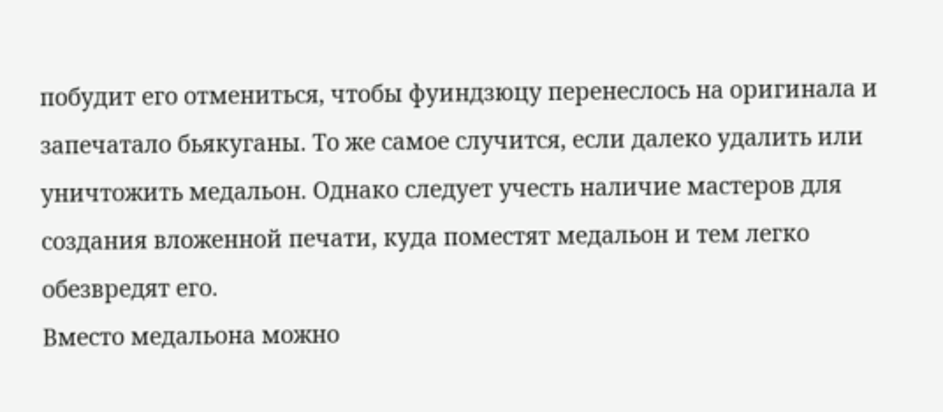побудит его отмениться, чтобы фуиндзюцу перенеслось на оригинала и запечатало бьякуганы. То же самое случится, если далеко удалить или уничтожить медальон. Однако следует учесть наличие мастеров для создания вложенной печати, куда поместят медальон и тем легко обезвредят его.
Вместо медальона можно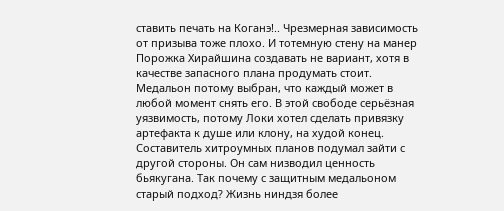ставить печать на Коганэ!.. Чрезмерная зависимость от призыва тоже плохо. И тотемную стену на манер Порожка Хирайшина создавать не вариант, хотя в качестве запасного плана продумать стоит. Медальон потому выбран, что каждый может в любой момент снять его. В этой свободе серьёзная уязвимость, потому Локи хотел сделать привязку артефакта к душе или клону, на худой конец.
Составитель хитроумных планов подумал зайти с другой стороны. Он сам низводил ценность бьякугана. Так почему с защитным медальоном старый подход? Жизнь ниндзя более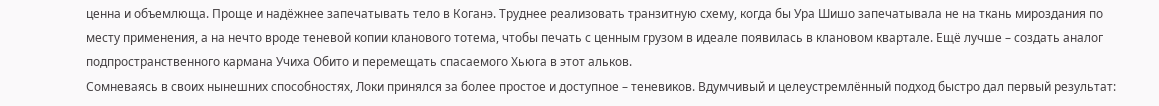ценна и объемлюща. Проще и надёжнее запечатывать тело в Коганэ. Труднее реализовать транзитную схему, когда бы Ура Шишо запечатывала не на ткань мироздания по месту применения, а на нечто вроде теневой копии кланового тотема, чтобы печать с ценным грузом в идеале появилась в клановом квартале. Ещё лучше – создать аналог подпространственного кармана Учиха Обито и перемещать спасаемого Хьюга в этот альков.
Сомневаясь в своих нынешних способностях, Локи принялся за более простое и доступное – теневиков. Вдумчивый и целеустремлённый подход быстро дал первый результат: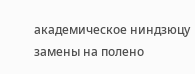академическое ниндзюцу замены на полено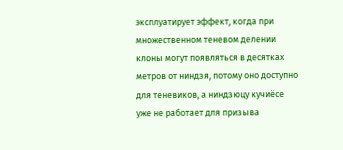эксплуатирует эффект, когда при множественном теневом делении клоны могут появляться в десятках метров от ниндзя, потому оно доступно для теневиков, а ниндзюцу кучиёсе уже не работает для призыва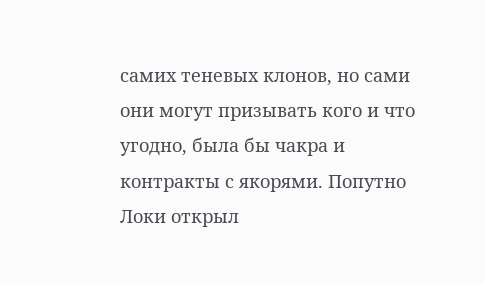самих теневых клонов, но сами они могут призывать кого и что угодно, была бы чакра и контракты с якорями. Попутно Локи открыл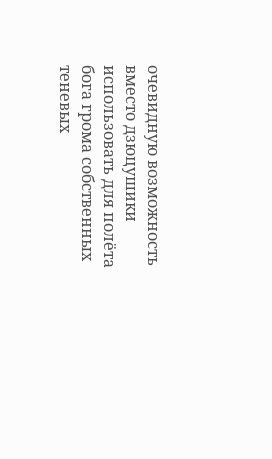очевидную возможность вместо дзюцушики использовать для полёта бога грома собственных теневых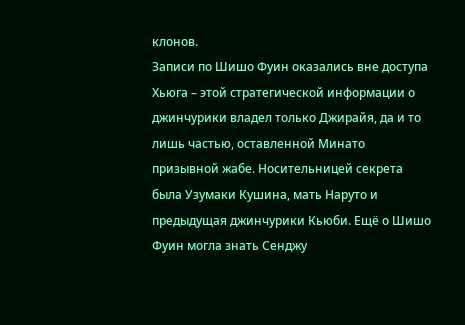клонов.
Записи по Шишо Фуин оказались вне доступа Хьюга – этой стратегической информации о джинчурики владел только Джирайя, да и то лишь частью, оставленной Минато призывной жабе. Носительницей секрета была Узумаки Кушина, мать Наруто и предыдущая джинчурики Кьюби. Ещё о Шишо Фуин могла знать Сенджу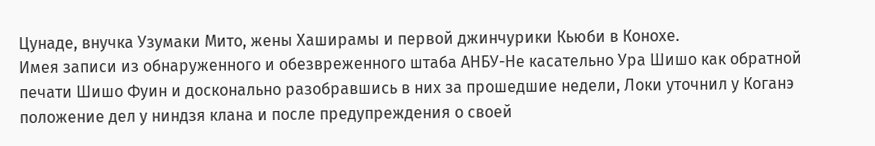Цунаде, внучка Узумаки Мито, жены Хаширамы и первой джинчурики Кьюби в Конохе.
Имея записи из обнаруженного и обезвреженного штаба АНБУ-Не касательно Ура Шишо как обратной печати Шишо Фуин и досконально разобравшись в них за прошедшие недели, Локи уточнил у Коганэ положение дел у ниндзя клана и после предупреждения о своей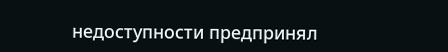недоступности предпринял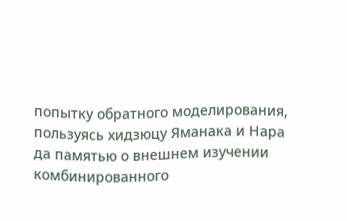попытку обратного моделирования, пользуясь хидзюцу Яманака и Нара да памятью о внешнем изучении комбинированного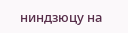ниндзюцу на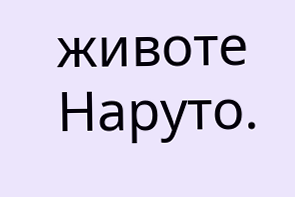животе Наруто.